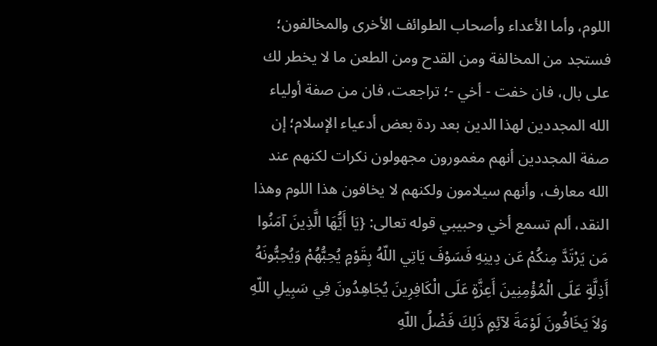اللوم، وأما الأعداء وأصحاب الطوائف الأخرى والمخالفون؛ فستجد من المخالفة ومن القدح ومن الطعن ما لا يخطر لك على بال، فان خفت - أخي -؛ تراجعت، فان من صفة أولياء الله المجددين لهذا الدين بعد ردة بعض أدعياء الإسلام؛ إن صفة المجددين أنهم مغمورون مجهولون نكرات لكنهم عند الله معارف، وأنهم سيلامون ولكنهم لا يخافون هذا اللوم وهذا النقد، ألم تسمع أخي وحبيبي قوله تعالى: {يَا أَيُّهَا الَّذِينَ آمَنُوا مَن يَرْتَدَّ مِنكُمْ عَن دِينِهِ فَسَوْفَ يَاتِي اللّهُ بِقَوْمٍ يُحِبُّهُمْ وَيُحِبُّونَهُ أَذِلَّةٍ عَلَى الْمُؤْمِنِينَ أَعِزَّةٍ عَلَى الْكَافِرِينَ يُجَاهِدُونَ فِي سَبِيلِ اللّهِ وَلاَ يَخَافُونَ لَوْمَةَ لآئِمٍ ذَلِكَ فَضْلُ اللّهِ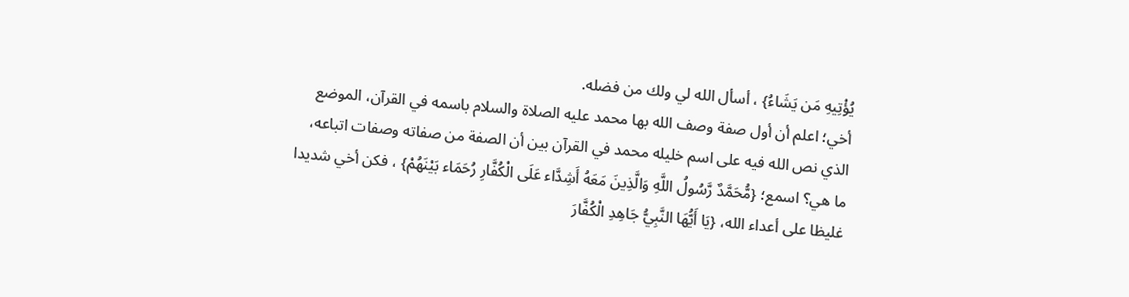يُؤْتِيهِ مَن يَشَاءُ} ، أسأل الله لي ولك من فضله.
أخي؛ اعلم أن أول صفة وصف الله بها محمد عليه الصلاة والسلام باسمه في القرآن، الموضع الذي نص الله فيه على اسم خليله محمد في القرآن بين أن الصفة من صفاته وصفات اتباعه، ما هي؟ اسمع؛ {مُّحَمَّدٌ رَّسُولُ اللَّهِ وَالَّذِينَ مَعَهُ أَشِدَّاء عَلَى الْكُفَّارِ رُحَمَاء بَيْنَهُمْ} ، فكن أخي شديدا غليظا على أعداء الله، {يَا أَيُّهَا النَّبِيُّ جَاهِدِ الْكُفَّارَ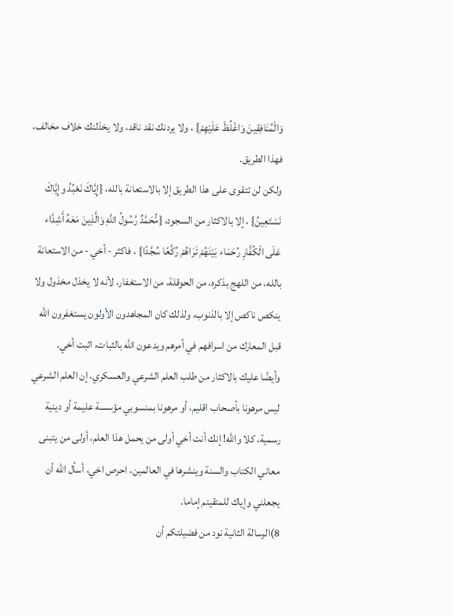وَالْمُنَافِقِينَ وَاغْلُظْ عَلَيْهِمْ} ، ولا يردنك نقد ناقد، ولا يخذلنك خلاف مخالف، فهذا الطريق.
ولكن لن تتقوى على هذا الطريق إلا بالاستعانة بالله، {إِيَّاكَ نَعْبُدُ وإِيَّاكَ نَسْتَعِينُ} ، إلا بالاكثار من السجود، {مُّحَمَّدٌ رَّسُولُ اللَّهِ وَالَّذِينَ مَعَهُ أَشِدَّاء عَلَى الْكُفَّارِ رُحَمَاء بَيْنَهُمْ تَرَاهُمْ رُكَّعًا سُجَّدًا} ، فاكثر - أخي - من الاستعانة بالله، من اللهج بذكره، من الحوقلة، من الاستغفار، لأنه لا يخذل مخذول ولا ينكص ناكص إلا بالذنوب، ولذلك كان المجاهدون الأولون يستغفرون الله قبل المعارك من اسرافهم في أمرهم ويدعون الله بالثبات، اثبت أخي.
وأيضًا عليك بالاكثار من طلب العلم الشرعي والعسكري، إن العلم الشرعي ليس مرهونا بأصحاب اقليم، أو مرهونا بمنسوبي مؤسسة عليمة أو دينية رسمية، كلا والله! إنك أنت أخي أولى من يحمل هذا العلم، أولى من يتبنى معاني الكتاب والسنة وينشرها في العالمين، احرص اخي، أسأل الله أن يجعلني وإياك للمتقينم إماما.
8)الرسالة الثانية نود من فضيلتكم أن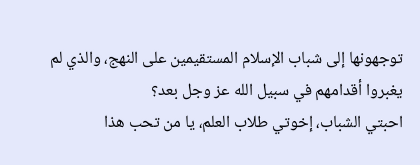توجهونها إلى شباب الإسلام المستقيمين على النهج، والذي لم يغبروا أقدامهم في سبيل الله عز وجل بعد؟
احبتي الشباب، إخوتي طلاب العلم، يا من تحب هذا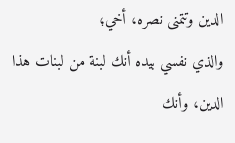الدين وتتمنى نصره، أخي؛
والذي نفسي بيده أنك لبنة من لبنات هذا الدين، وأنك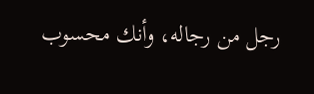رجل من رجاله، وأنك محسوب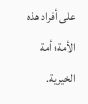على أفراد هذه الأمة؛ أمة الخيرية.